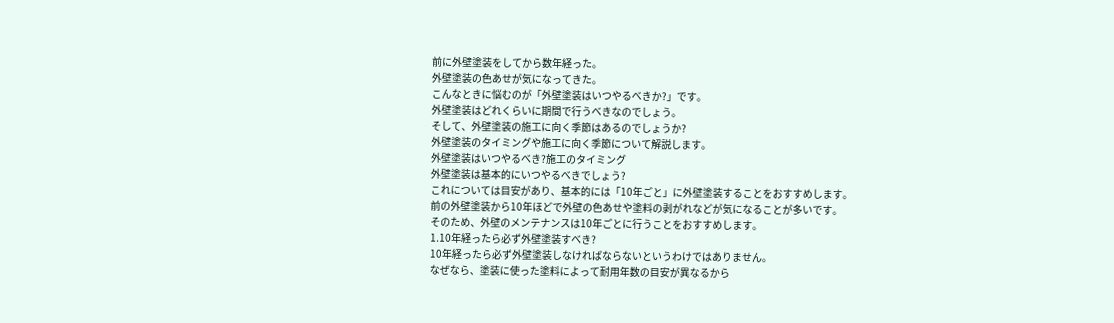前に外壁塗装をしてから数年経った。
外壁塗装の色あせが気になってきた。
こんなときに悩むのが「外壁塗装はいつやるべきか?」です。
外壁塗装はどれくらいに期間で行うべきなのでしょう。
そして、外壁塗装の施工に向く季節はあるのでしょうか?
外壁塗装のタイミングや施工に向く季節について解説します。
外壁塗装はいつやるべき?施工のタイミング
外壁塗装は基本的にいつやるべきでしょう?
これについては目安があり、基本的には「10年ごと」に外壁塗装することをおすすめします。
前の外壁塗装から10年ほどで外壁の色あせや塗料の剥がれなどが気になることが多いです。
そのため、外壁のメンテナンスは10年ごとに行うことをおすすめします。
1.10年経ったら必ず外壁塗装すべき?
10年経ったら必ず外壁塗装しなければならないというわけではありません。
なぜなら、塗装に使った塗料によって耐用年数の目安が異なるから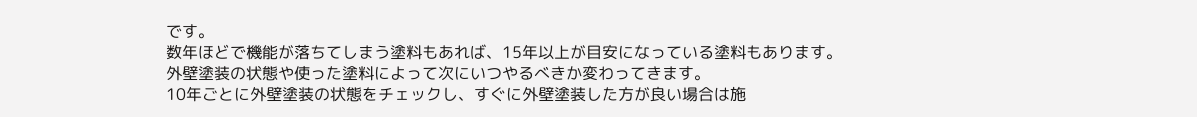です。
数年ほどで機能が落ちてしまう塗料もあれば、15年以上が目安になっている塗料もあります。
外壁塗装の状態や使った塗料によって次にいつやるべきか変わってきます。
10年ごとに外壁塗装の状態をチェックし、すぐに外壁塗装した方が良い場合は施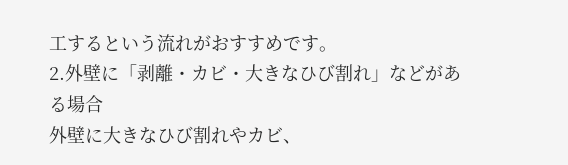工するという流れがおすすめです。
2.外壁に「剥離・カビ・大きなひび割れ」などがある場合
外壁に大きなひび割れやカビ、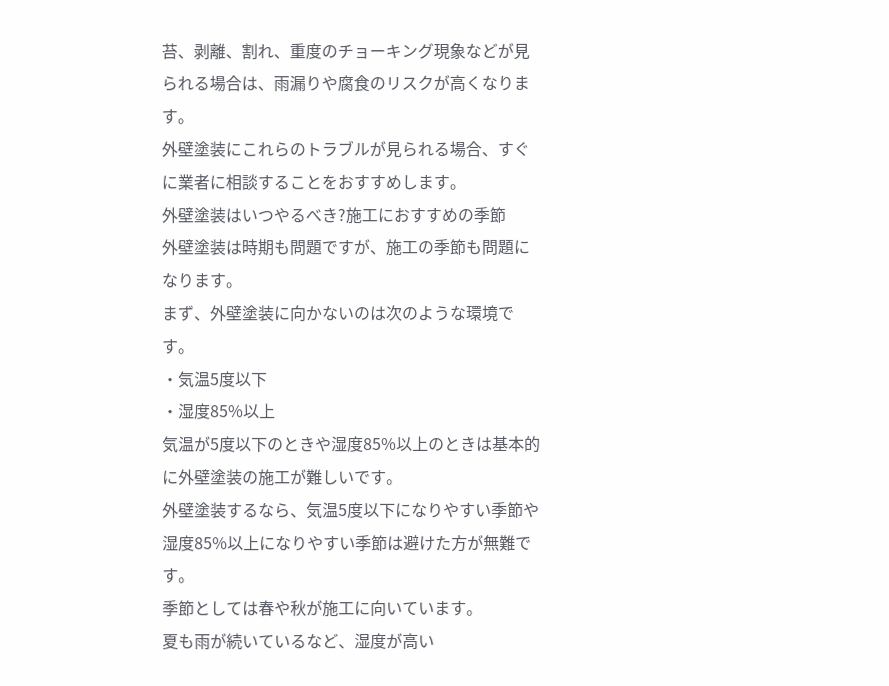苔、剥離、割れ、重度のチョーキング現象などが見られる場合は、雨漏りや腐食のリスクが高くなります。
外壁塗装にこれらのトラブルが見られる場合、すぐに業者に相談することをおすすめします。
外壁塗装はいつやるべき?施工におすすめの季節
外壁塗装は時期も問題ですが、施工の季節も問題になります。
まず、外壁塗装に向かないのは次のような環境です。
・気温5度以下
・湿度85%以上
気温が5度以下のときや湿度85%以上のときは基本的に外壁塗装の施工が難しいです。
外壁塗装するなら、気温5度以下になりやすい季節や湿度85%以上になりやすい季節は避けた方が無難です。
季節としては春や秋が施工に向いています。
夏も雨が続いているなど、湿度が高い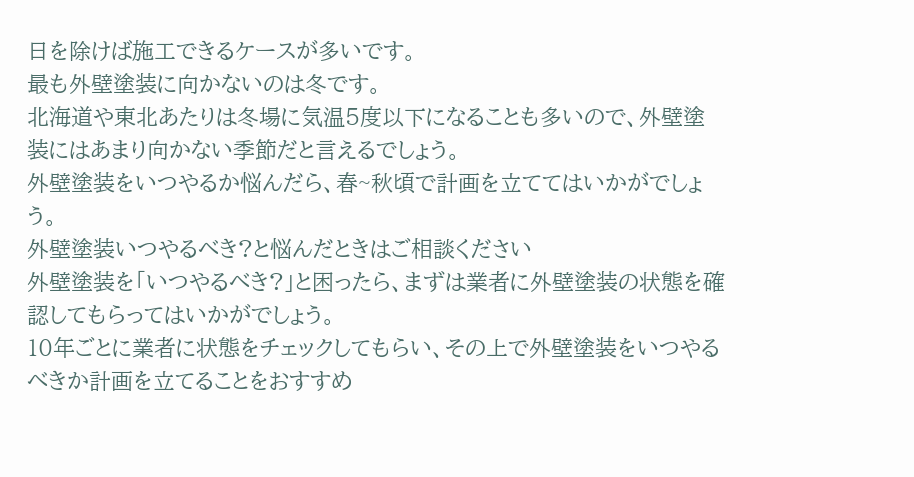日を除けば施工できるケースが多いです。
最も外壁塗装に向かないのは冬です。
北海道や東北あたりは冬場に気温5度以下になることも多いので、外壁塗装にはあまり向かない季節だと言えるでしょう。
外壁塗装をいつやるか悩んだら、春~秋頃で計画を立ててはいかがでしょう。
外壁塗装いつやるべき?と悩んだときはご相談ください
外壁塗装を「いつやるべき?」と困ったら、まずは業者に外壁塗装の状態を確認してもらってはいかがでしょう。
10年ごとに業者に状態をチェックしてもらい、その上で外壁塗装をいつやるべきか計画を立てることをおすすめ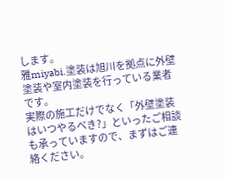します。
雅miyabi.塗装は旭川を拠点に外壁塗装や室内塗装を行っている業者です。
実際の施工だけでなく「外壁塗装はいつやるべき?」といったご相談も承っていますので、まずはご連絡ください。